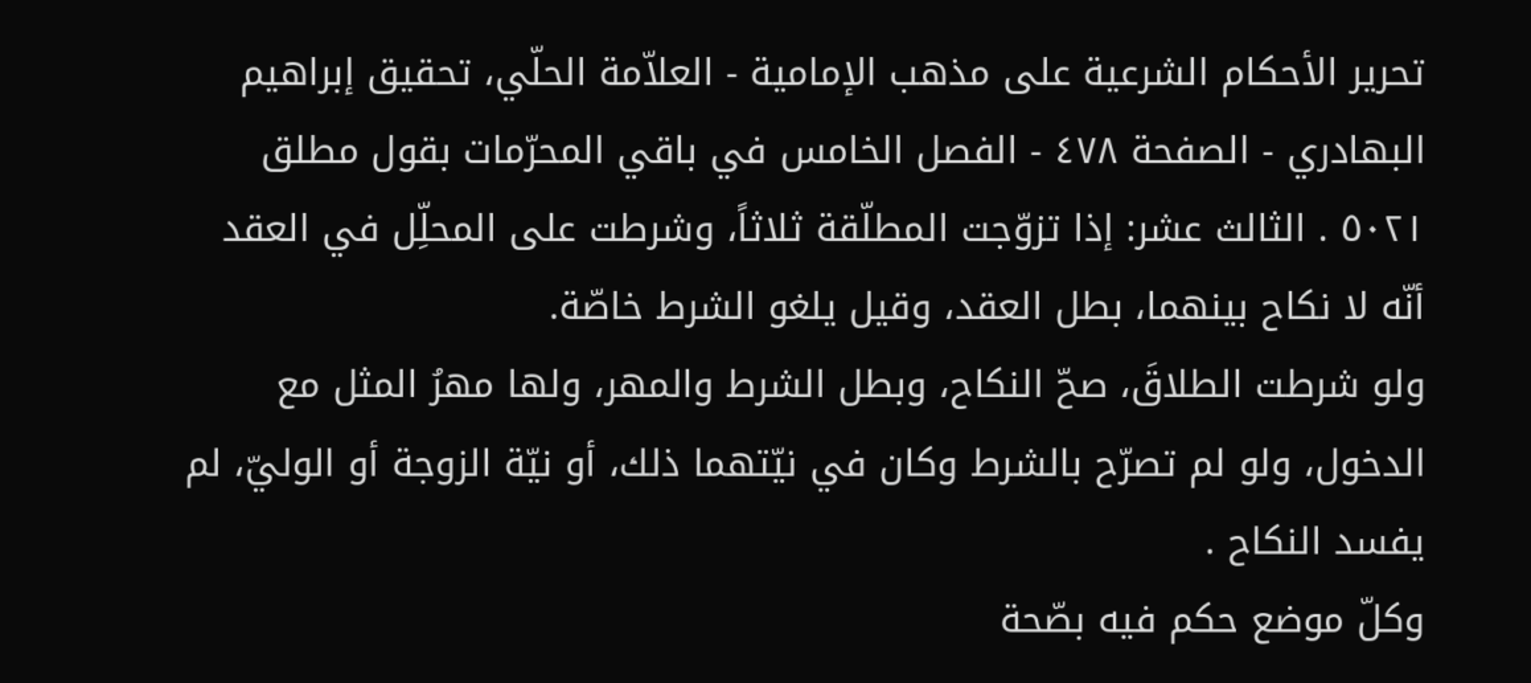تحرير الأحكام الشرعية على مذهب الإمامية - العلاّمة الحلّي، تحقيق إبراهيم البهادري - الصفحة ٤٧٨ - الفصل الخامس في باقي المحرّمات بقول مطلق
٥٠٢١ . الثالث عشر: إذا تزوّجت المطلّقة ثلاثاً، وشرطت على المحلِّل في العقد أنّه لا نكاح بينهما، بطل العقد، وقيل يلغو الشرط خاصّة.
ولو شرطت الطلاقَ، صحّ النكاح، وبطل الشرط والمهر، ولها مهرُ المثل مع الدخول، ولو لم تصرّح بالشرط وكان في نيّتهما ذلك، أو نيّة الزوجة أو الوليّ، لم يفسد النكاح .
وكلّ موضع حكم فيه بصّحة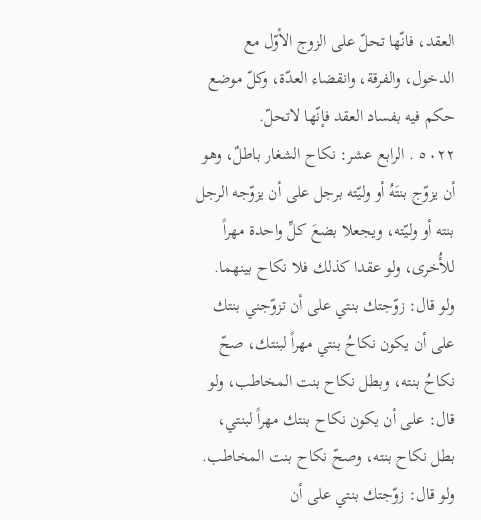العقد، فانّها تحلّ على الزوج الأوّل مع الدخول، والفرقة، وانقضاء العدّة، وكلّ موضع حكم فيه بفساد العقد فإنّها لاتحلّ.
٥٠٢٢ . الرابع عشر: نكاح الشغار باطلٌ، وهو أن يزوّج بنتَهُ أو وليّته برجل على أن يزوّجه الرجل بنته أو وليّته، ويجعلا بضعَ كلِّ واحدة مهراً للأُخرى، ولو عقدا كذلك فلا نكاح بينهما.
ولو قال: زوّجتك بنتي على أن تزوّجني بنتك على أن يكون نكاحُ بنتي مهراً لبنتك، صحّ نكاحُ بنته، وبطل نكاح بنت المخاطب، ولو قال: على أن يكون نكاح بنتك مهراً لبنتي، بطل نكاح بنته، وصحّ نكاح بنت المخاطب.
ولو قال: زوّجتك بنتي على أن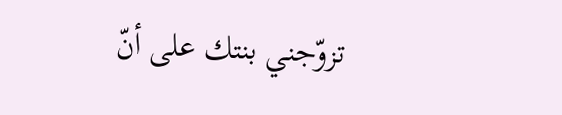تزوّجني بنتك على أنّ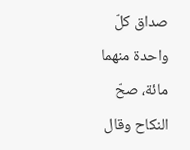صداق كلّ واحدة منهما مائة، صحّ النكاح وقال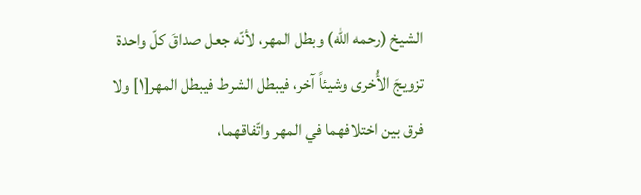الشيخ (رحمه الله) وبطل المهر، لأنّه جعل صداقَ كلّ واحدة تزويجَ الأُخرى وشيئاً آخر، فيبطل الشرط فيبطل المهر[١] ولا فرق بين اختلافهما في المهر واتّفاقهما،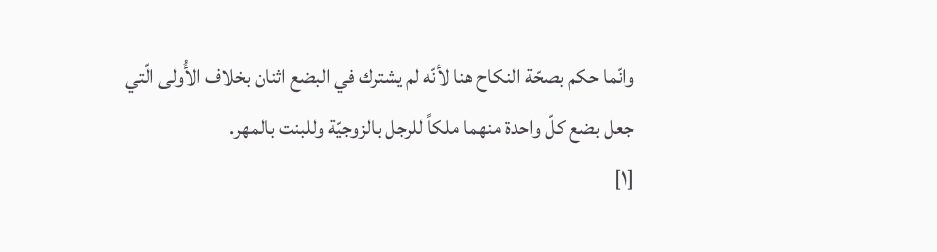وانّما حكم بصحّة النكاح هنا لأنّه لم يشترك في البضع اثنان بخلاف الأُولى الّتي جعل بضع كلّ واحدة منهما ملكاً للرجل بالزوجيّة وللبنت بالمهر.
[١]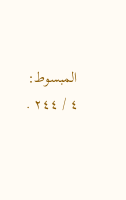المبسوط: ٤ / ٢٤٤ .